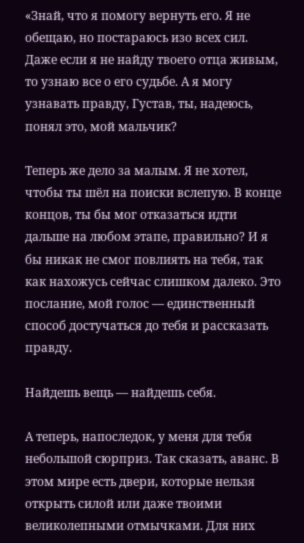«Знай, что я помогу вернуть его. Я не обещаю, но постараюсь изо всех сил. Даже если я не найду твоего отца живым, то узнаю все о его судьбе. А я могу узнавать правду, Густав, ты, надеюсь, понял это, мой мальчик?

Теперь же дело за малым. Я не хотел, чтобы ты шёл на поиски вслепую. В конце концов, ты бы мог отказаться идти дальше на любом этапе, правильно? И я бы никак не смог повлиять на тебя, так как нахожусь сейчас слишком далеко. Это послание, мой голос — единственный способ достучаться до тебя и рассказать правду.

Найдешь вещь — найдешь себя.

А теперь, напоследок, у меня для тебя небольшой сюрприз. Так сказать, аванс. В этом мире есть двери, которые нельзя открыть силой или даже твоими великолепными отмычками. Для них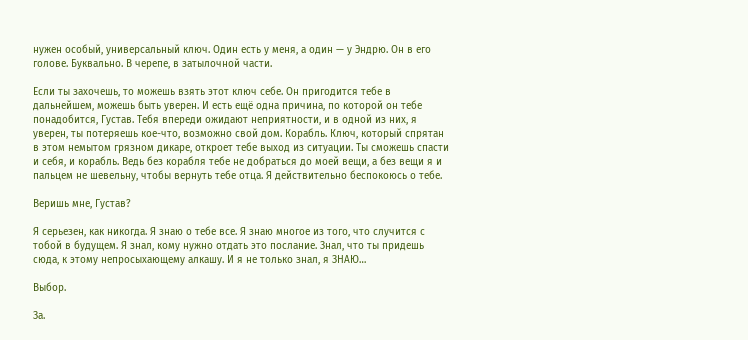нужен особый, универсальный ключ. Один есть у меня, а один — у Эндрю. Он в его голове. Буквально. В черепе, в затылочной части.

Если ты захочешь, то можешь взять этот ключ себе. Он пригодится тебе в дальнейшем, можешь быть уверен. И есть ещё одна причина, по которой он тебе понадобится, Густав. Тебя впереди ожидают неприятности, и в одной из них, я уверен, ты потеряешь кое-что, возможно свой дом. Корабль. Ключ, который спрятан в этом немытом грязном дикаре, откроет тебе выход из ситуации. Ты сможешь спасти и себя, и корабль. Ведь без корабля тебе не добраться до моей вещи, а без вещи я и пальцем не шевельну, чтобы вернуть тебе отца. Я действительно беспокоюсь о тебе.

Веришь мне, Густав?

Я серьезен, как никогда. Я знаю о тебе все. Я знаю многое из того, что случится с тобой в будущем. Я знал, кому нужно отдать это послание. Знал, что ты придешь сюда, к этому непросыхающему алкашу. И я не только знал, я ЗНАЮ…

Выбор.

За.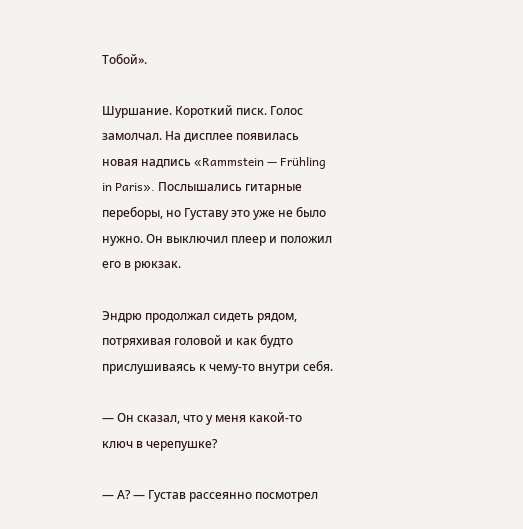Тобой».

Шуршание. Короткий писк. Голос замолчал. На дисплее появилась новая надпись «Rammstein — Frühling in Paris». Послышались гитарные переборы, но Густаву это уже не было нужно. Он выключил плеер и положил его в рюкзак.

Эндрю продолжал сидеть рядом, потряхивая головой и как будто прислушиваясь к чему-то внутри себя.

— Он сказал, что у меня какой-то ключ в черепушке?

— А? — Густав рассеянно посмотрел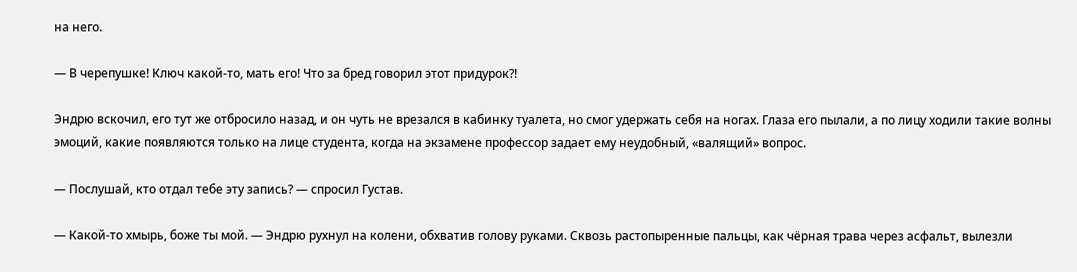на него.

— В черепушке! Ключ какой-то, мать его! Что за бред говорил этот придурок?!

Эндрю вскочил, его тут же отбросило назад, и он чуть не врезался в кабинку туалета, но смог удержать себя на ногах. Глаза его пылали, а по лицу ходили такие волны эмоций, какие появляются только на лице студента, когда на экзамене профессор задает ему неудобный, «валящий» вопрос.

— Послушай, кто отдал тебе эту запись? — спросил Густав.

— Какой-то хмырь, боже ты мой. — Эндрю рухнул на колени, обхватив голову руками. Сквозь растопыренные пальцы, как чёрная трава через асфальт, вылезли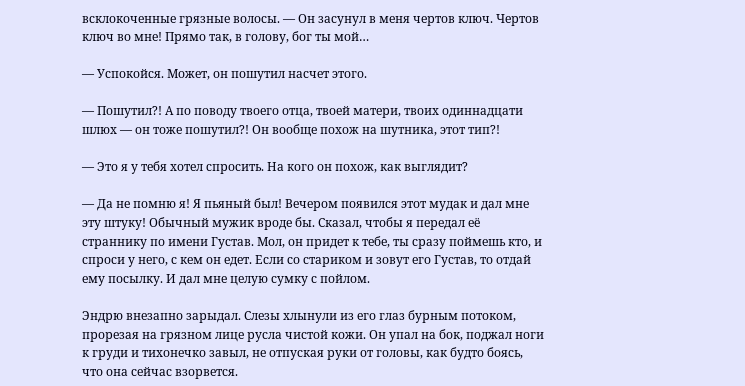всклокоченные грязные волосы. — Он засунул в меня чертов ключ. Чертов ключ во мне! Прямо так, в голову, бог ты мой…

— Успокойся. Может, он пошутил насчет этого.

— Пошутил?! А по поводу твоего отца, твоей матери, твоих одиннадцати шлюх — он тоже пошутил?! Он вообще похож на шутника, этот тип?!

— Это я у тебя хотел спросить. На кого он похож, как выглядит?

— Да не помню я! Я пьяный был! Вечером появился этот мудак и дал мне эту штуку! Обычный мужик вроде бы. Сказал, чтобы я передал её страннику по имени Густав. Мол, он придет к тебе, ты сразу поймешь кто, и спроси у него, с кем он едет. Если со стариком и зовут его Густав, то отдай ему посылку. И дал мне целую сумку с пойлом.

Эндрю внезапно зарыдал. Слезы хлынули из его глаз бурным потоком, прорезая на грязном лице русла чистой кожи. Он упал на бок, поджал ноги к груди и тихонечко завыл, не отпуская руки от головы, как будто боясь, что она сейчас взорвется.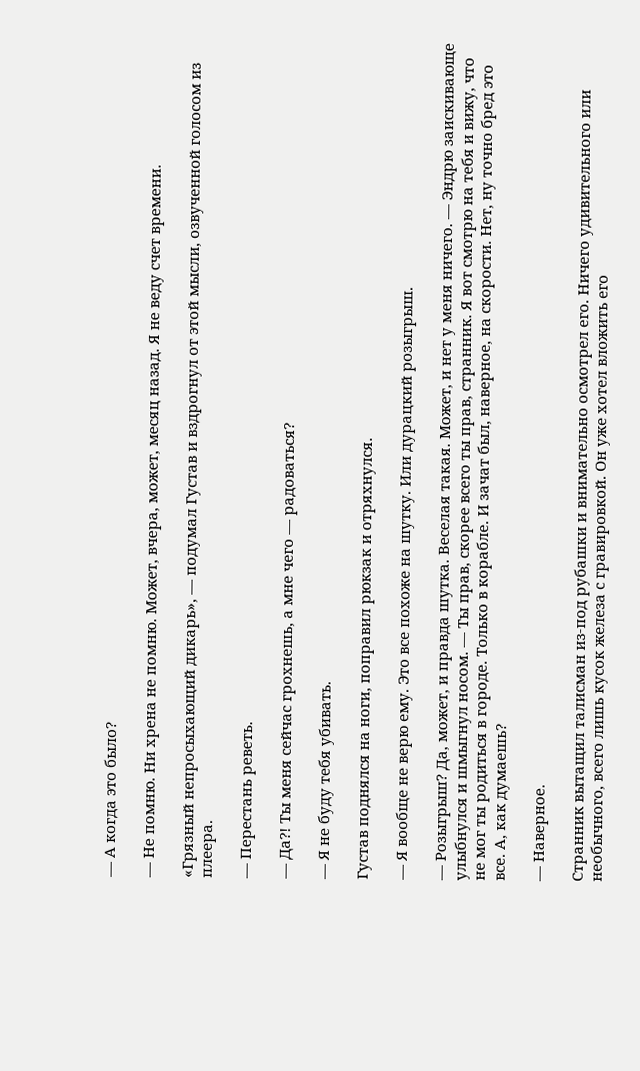— А когда это было?

— Не помню. Ни хрена не помню. Может, вчера, может, месяц назад. Я не веду счет времени.

«Грязный непросыхающий дикарь», — подумал Густав и вздрогнул от этой мысли, озвученной голосом из плеера.

— Перестань реветь.

— Да?! Ты меня сейчас грохнешь, а мне чего — радоваться?

— Я не буду тебя убивать.

Густав поднялся на ноги, поправил рюкзак и отряхнулся.

— Я вообще не верю ему. Это все похоже на шутку. Или дурацкий розыгрыш.

— Розыгрыш? Да, может, и правда шутка. Веселая такая. Может, и нет у меня ничего. — Эндрю заискивающе улыбнулся и шмыгнул носом. — Ты прав, скорее всего ты прав, странник. Я вот смотрю на тебя и вижу, что не мог ты родиться в городе. Только в корабле. И зачат был, наверное, на скорости. Нет, ну точно бред это все. А, как думаешь?

— Наверное.

Странник вытащил талисман из-под рубашки и внимательно осмотрел его. Ничего удивительного или необычного, всего лишь кусок железа с гравировкой. Он уже хотел вложить его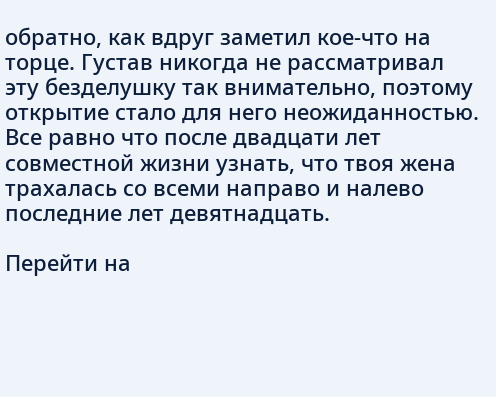обратно, как вдруг заметил кое-что на торце. Густав никогда не рассматривал эту безделушку так внимательно, поэтому открытие стало для него неожиданностью. Все равно что после двадцати лет совместной жизни узнать, что твоя жена трахалась со всеми направо и налево последние лет девятнадцать.

Перейти на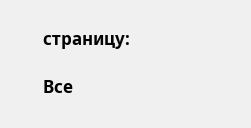страницу:

Все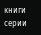книги серии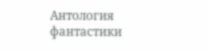Антология фантастики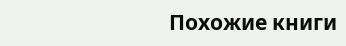Похожие книги